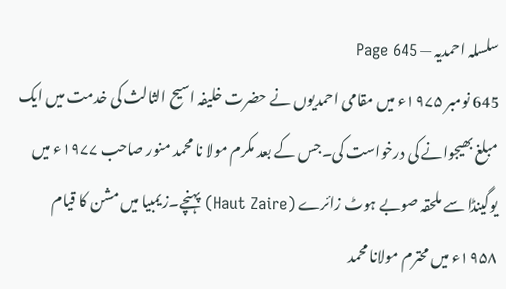سلسلہ احمدیہ — Page 645
645 نومبر ۱۹۷۵ء میں مقامی احمدیوں نے حضرت خلیفہ اسیح الثالث کی خدمت میں ایک مبلغ بھیجوانے کی درخواست کی۔جس کے بعد مکرم مولا نا محمد منور صاحب ۱۹۷۷ء میں یوگینڈا سے ملحقہ صوبے ہوٹ زائرے (Haut Zaire) پہنچے۔زیمبیا میں مشن کا قیام ۱۹۵۸ء میں محترم مولانا محمد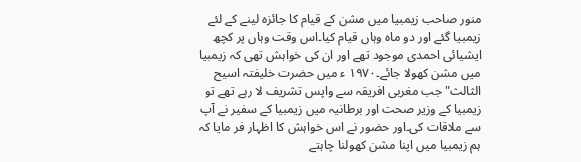منور صاحب زیمبیا میں مشن کے قیام کا جائزہ لینے کے لئے زیمبیا گئے اور دو ماہ وہاں قیام کیا۔اس وقت وہاں پر کچھ ایشیائی احمدی موجود تھے اور ان کی خواہش تھی کہ زیمبیا میں مشن کھولا جائے۔۱۹۷۰ ء میں حضرت خلیفتہ اسیح الثالث" جب مغربی افریقہ سے واپس تشریف لا رہے تھے تو زیمبیا کے وزیر صحت اور برطانیہ میں زیمبیا کے سفیر نے آپ سے ملاقات کی۔اور حضور نے اس خواہش کا اظہار فر مایا کہ ہم زیمبیا میں اپنا مشن کھولنا چاہتے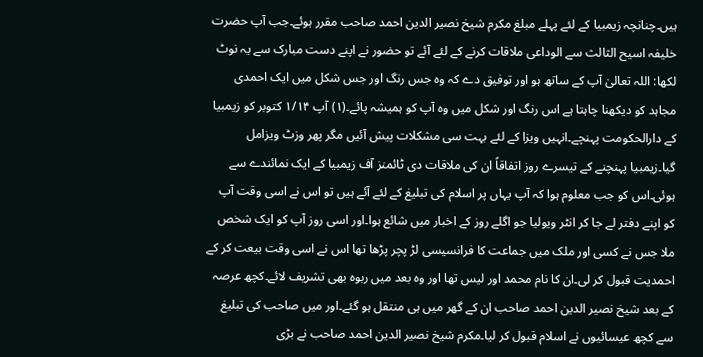ہیں۔چنانچہ زیمبیا کے لئے پہلے مبلغ مکرم شیخ نصیر الدین احمد صاحب مقرر ہوئے۔جب آپ حضرت خلیفہ اسیح الثالث سے الوداعی ملاقات کرنے کے لئے آئے تو حضور نے اپنے دست مبارک سے یہ نوٹ لکھا: اللہ تعالیٰ آپ کے ساتھ ہو اور توفیق دے کہ وہ جس رنگ اور جس شکل میں ایک احمدی مجاہد کو دیکھنا چاہتا ہے اس رنگ اور شکل میں وہ آپ کو ہمیشہ پائے۔(۱) آپ ۱/۱۴ کتوبر کو زیمبیا کے دارالحکومت پہنچے۔انہیں ویزا کے لئے بہت سی مشکلات پیش آئیں مگر پھر وزٹ ویزامل گیا۔زیمبیا پہنچنے کے تیسرے روز اتفاقاً ان کی ملاقات دی ٹائمنز آف زیمبیا کے ایک نمائندے سے ہوئی۔اس کو جب معلوم ہوا کہ آپ یہاں پر اسلام کی تبلیغ کے لئے آئے ہیں تو اس نے اسی وقت آپ کو اپنے دفتر لے جا کر انٹر ویولیا جو اگلے روز کے اخبار میں شائع ہوا۔اور اسی روز آپ کو ایک شخص ملا جس نے کسی اور ملک میں جماعت کا فرانسیسی لڑ پچر پڑھا تھا اس نے اسی وقت بیعت کر کے احمدیت قبول کر لی۔ان کا نام محمد اور لیس تھا اور وہ بعد میں ربوہ بھی تشریف لائے۔کچھ عرصہ کے بعد شیخ نصیر الدین احمد صاحب ان کے گھر میں ہی منتقل ہو گئے۔اور میں صاحب کی تبلیغ سے کچھ عیسائیوں نے اسلام قبول کر لیا۔مکرم شیخ نصیر الدین احمد صاحب نے بڑی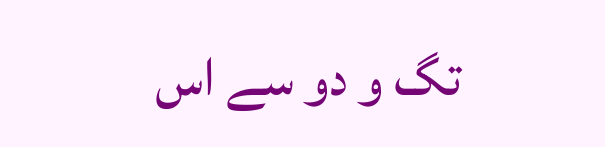تگ و دو سے اس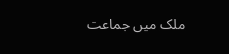ملک میں جماعت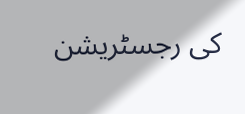کی رجسٹریشن